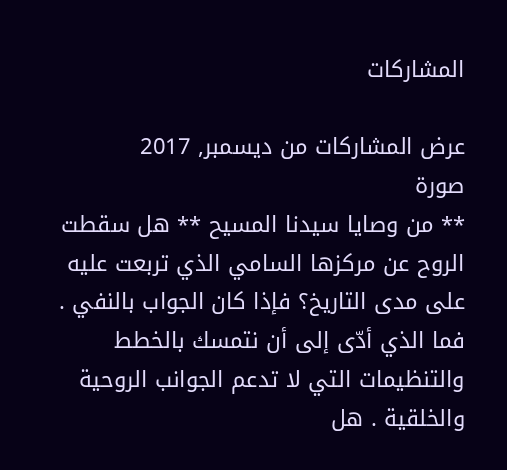المشاركات

عرض المشاركات من ديسمبر, 2017
صورة
** من وصايا سيدنا المسيح ** هل سقطت الروح عن مركزها السامي الذي تربعت عليه على مدى التاريخ؟ فإذا كان الجواب بالنفي . فما الذي أدّى إلى أن نتمسك بالخطط والتنظيمات التي لا تدعم الجوانب الروحية والخلقية . هل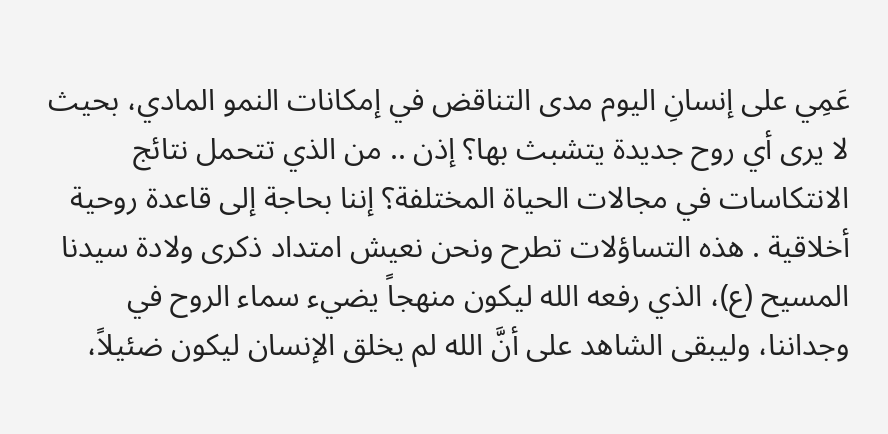عَمِي على إنسانِ اليوم مدى التناقض في إمكانات النمو المادي، بحيث لا يرى أي روح جديدة يتشبث بها؟ إذن .. من الذي تتحمل نتائج الانتكاسات في مجالات الحياة المختلفة؟ إننا بحاجة إلى قاعدة روحية أخلاقية . هذه التساؤلات تطرح ونحن نعيش امتداد ذكرى ولادة سيدنا المسيح (ع)، الذي رفعه الله ليكون منهجاً يضيء سماء الروح في وجداننا، وليبقى الشاهد على أنَّ الله لم يخلق الإنسان ليكون ضئيلاً،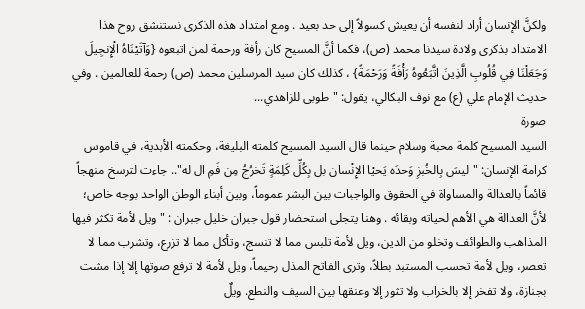ولكنَّ الإنسان أراد لنفسه أن يعيش كسولاً إلى حد بعيد . ومع امتداد هذه الذكرى نستنشق روح هذا الامتداد بذكرى ولادة سيدنا محمد (ص)، فكما أنَّ المسيح كان رأفة ورحمة لمن اتبعوه {وَآتَيْنَاهُ الْإِنجِيلَ وَجَعَلْنَا فِي قُلُوبِ الَّذِينَ اتَّبَعُوهُ رَأْفَةً وَرَحْمَةً} ، كذلك كان سيد المرسلين محمد (ص) رحمة للعالمين . وفي حديث الإمام علي (ع) مع نوف البكالي، يقول: "طوبى للزاهدي...
صورة
السيد المسيح كلمة محبة وسلام حينما قال السيد المسيح كلمته البليغة، وحكمته الأبدية، في قاموس كرامة الإنسان: "ليسَ بِالخُبزِ وَحدَه يَحيْا الإِنْسان بل بِكُلِّ كَلِمَةٍ تَخرُجُ مِن فَمِ ال له".. جاءت لترسخ منهجاً قائماً بالعدالة والمساواة في الحقوق والواجبات بين البشر عموماً، وبين أبناء الوطن الواحد بوجه خاص؛ لأنَّ العدالة هي الأهم لحياته وبقائه . وهنا يتجلى استحضار قول جبران خليل جبران : " ويل لأمة تكثر فيها المذاهب والطوائف وتخلو من الدين، ويل لأمة تلبس مما لا تنسج، وتأكل مما لا تزرع، وتشرب مما لا تعصر، ويل لأمة تحسب المستبد بطلاً، وترى الفاتح المذل رحيماً، ويل لأمة لا ترفع صوتها إلا إذا مشت بجنازة، ولا تفخر إلا بالخراب ولا تثور إلا وعنقها بين السيف والنطع. ويلٌ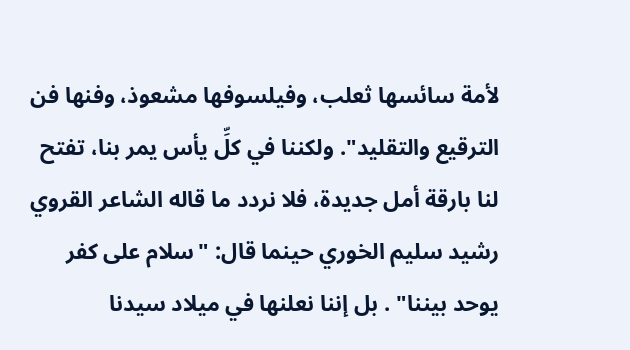لأمة سائسها ثعلب، وفيلسوفها مشعوذ، وفنها فن الترقيع والتقليد". ولكننا في كلِّ يأس يمر بنا، تفتح لنا بارقة أمل جديدة، فلا نردد ما قاله الشاعر القروي رشيد سليم الخوري حينما قال: "سلام على كفر يوحد بيننا" . بل إننا نعلنها في ميلاد سيدنا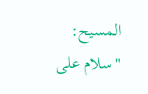المسيح: "سلام على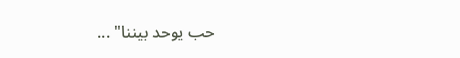حب يوحد بيننا" ...